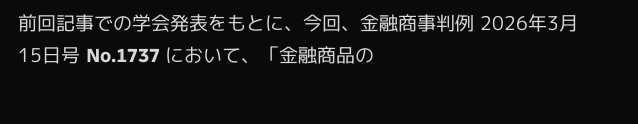前回記事での学会発表をもとに、今回、金融商事判例 2026年3月15日号 No.1737 において、「金融商品の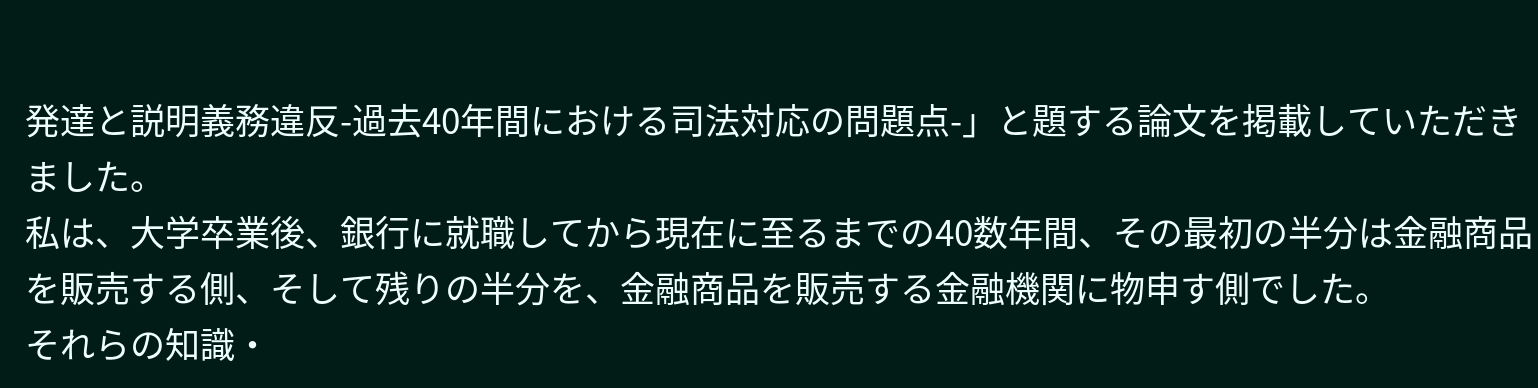発達と説明義務違反-過去40年間における司法対応の問題点-」と題する論文を掲載していただきました。
私は、大学卒業後、銀行に就職してから現在に至るまでの40数年間、その最初の半分は金融商品を販売する側、そして残りの半分を、金融商品を販売する金融機関に物申す側でした。
それらの知識・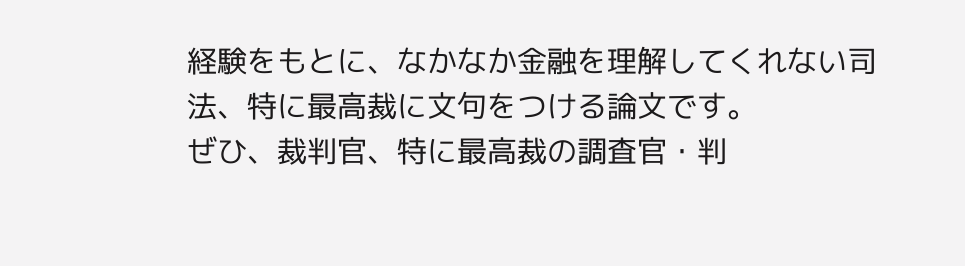経験をもとに、なかなか金融を理解してくれない司法、特に最高裁に文句をつける論文です。
ぜひ、裁判官、特に最高裁の調査官・判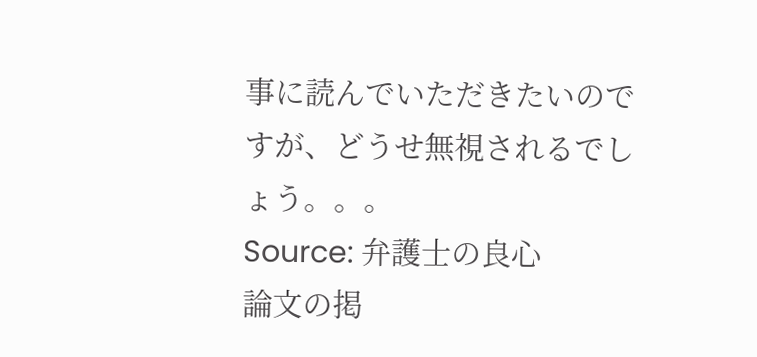事に読んでいただきたいのですが、どうせ無視されるでしょう。。。
Source: 弁護士の良心
論文の掲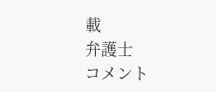載
弁護士
コメント